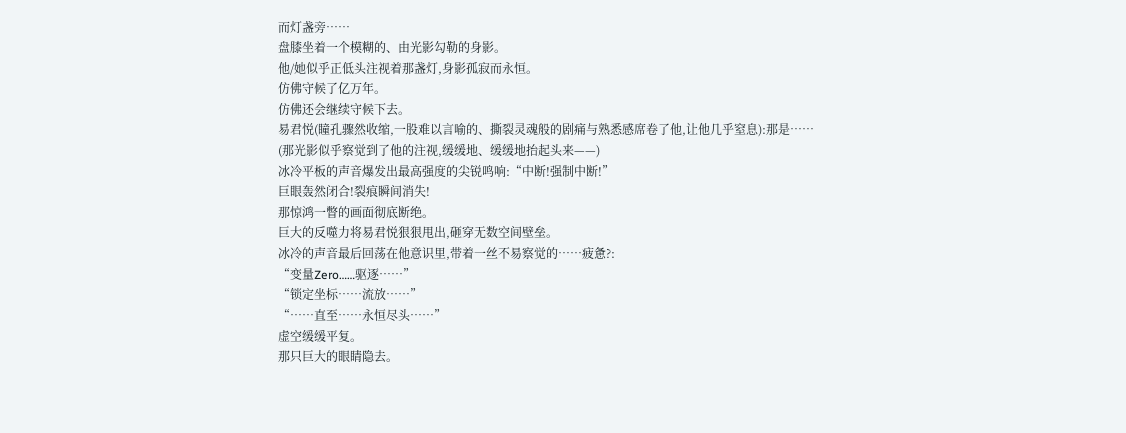而灯盏旁……
盘膝坐着一个模糊的、由光影勾勒的身影。
他/她似乎正低头注视着那盏灯,身影孤寂而永恒。
仿佛守候了亿万年。
仿佛还会继续守候下去。
易君悦(瞳孔骤然收缩,一股难以言喻的、撕裂灵魂般的剧痛与熟悉感席卷了他,让他几乎窒息):那是……
(那光影似乎察觉到了他的注视,缓缓地、缓缓地抬起头来——)
冰冷平板的声音爆发出最高强度的尖锐鸣响:“中断!强制中断!”
巨眼轰然闭合!裂痕瞬间消失!
那惊鸿一瞥的画面彻底断绝。
巨大的反噬力将易君悦狠狠甩出,砸穿无数空间壁垒。
冰冷的声音最后回荡在他意识里,带着一丝不易察觉的……疲惫?:
“变量Zero……驱逐……”
“锁定坐标……流放……”
“……直至……永恒尽头……”
虚空缓缓平复。
那只巨大的眼睛隐去。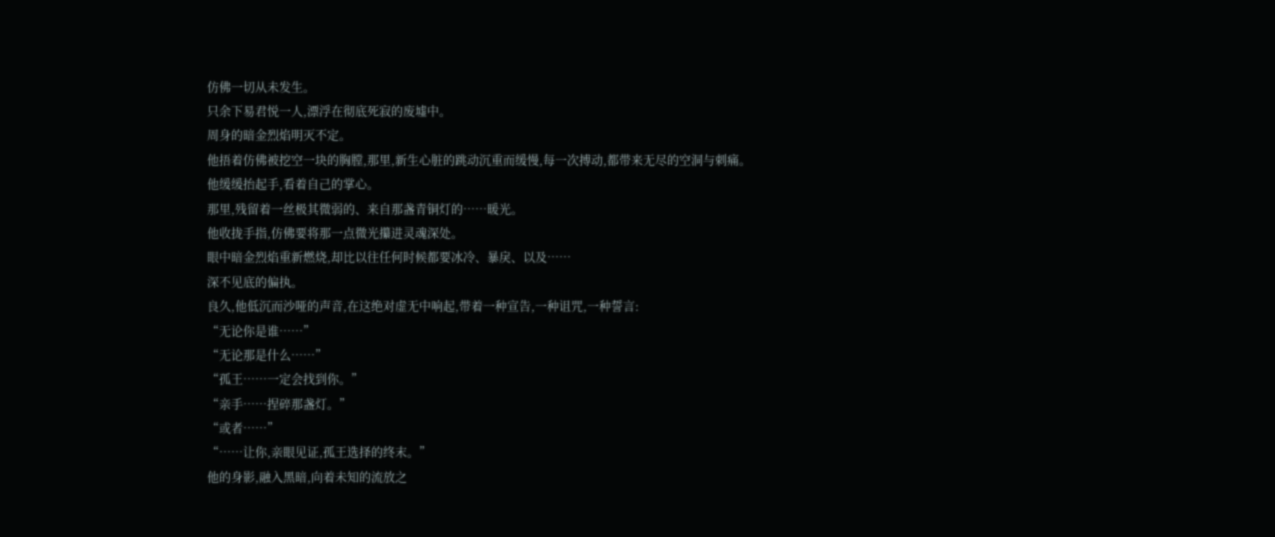仿佛一切从未发生。
只余下易君悦一人,漂浮在彻底死寂的废墟中。
周身的暗金烈焰明灭不定。
他捂着仿佛被挖空一块的胸膛,那里,新生心脏的跳动沉重而缓慢,每一次搏动,都带来无尽的空洞与刺痛。
他缓缓抬起手,看着自己的掌心。
那里,残留着一丝极其微弱的、来自那盏青铜灯的……暖光。
他收拢手指,仿佛要将那一点微光攥进灵魂深处。
眼中暗金烈焰重新燃烧,却比以往任何时候都要冰冷、暴戾、以及……
深不见底的偏执。
良久,他低沉而沙哑的声音,在这绝对虚无中响起,带着一种宣告,一种诅咒,一种誓言:
“无论你是谁……”
“无论那是什么……”
“孤王……一定会找到你。”
“亲手……捏碎那盏灯。”
“或者……”
“……让你,亲眼见证,孤王选择的终末。”
他的身影,融入黑暗,向着未知的流放之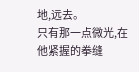地,远去。
只有那一点微光,在他紧握的拳缝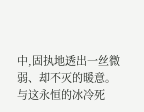中,固执地透出一丝微弱、却不灭的暖意。
与这永恒的冰冷死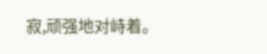寂,顽强地对峙着。